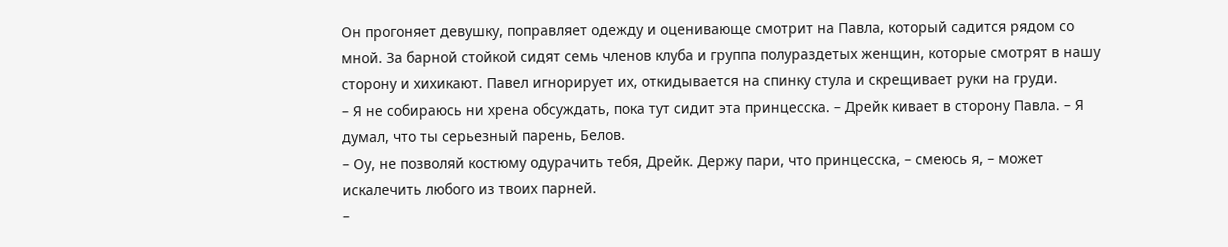Он прогоняет девушку, поправляет одежду и оценивающе смотрит на Павла, который садится рядом со мной. За барной стойкой сидят семь членов клуба и группа полураздетых женщин, которые смотрят в нашу сторону и хихикают. Павел игнорирует их, откидывается на спинку стула и скрещивает руки на груди.
– Я не собираюсь ни хрена обсуждать, пока тут сидит эта принцесска. – Дрейк кивает в сторону Павла. – Я думал, что ты серьезный парень, Белов.
– Оу, не позволяй костюму одурачить тебя, Дрейк. Держу пари, что принцесска, – смеюсь я, – может искалечить любого из твоих парней.
–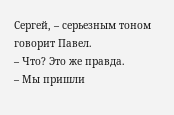Сергей, – серьезным тоном говорит Павел.
– Что? Это же правда.
– Мы пришли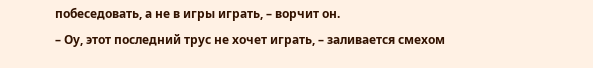побеседовать, а не в игры играть, – ворчит он.
– Оу, этот последний трус не хочет играть, – заливается смехом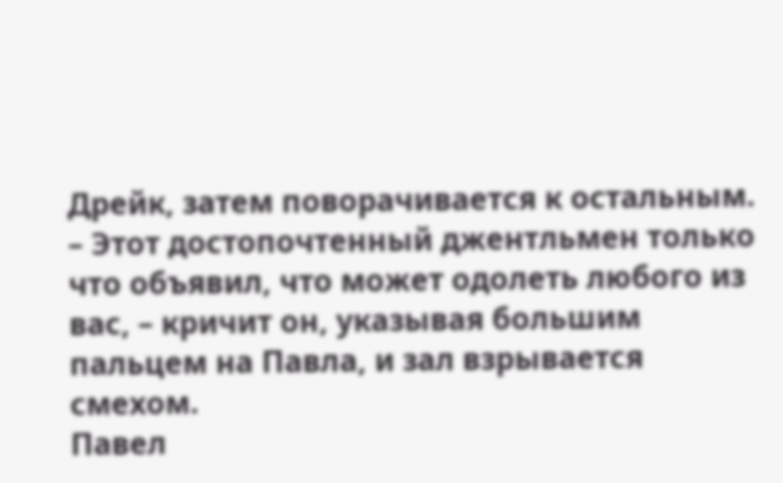Дрейк, затем поворачивается к остальным. – Этот достопочтенный джентльмен только что объявил, что может одолеть любого из вас, – кричит он, указывая большим пальцем на Павла, и зал взрывается смехом.
Павел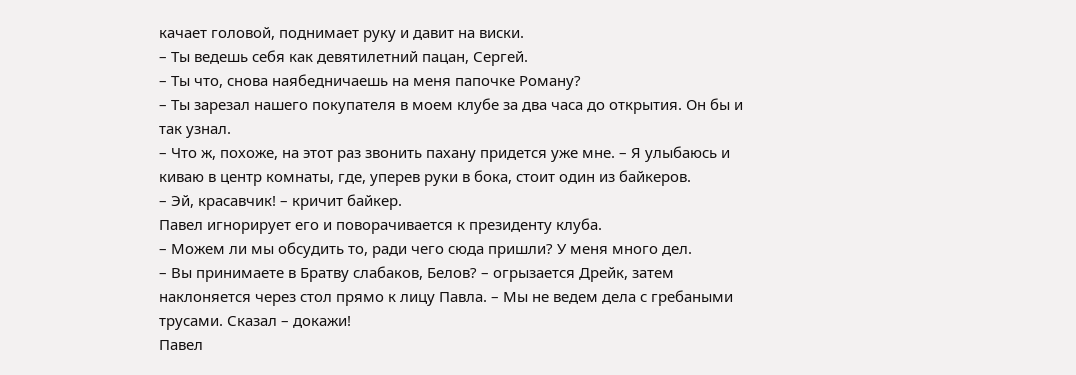качает головой, поднимает руку и давит на виски.
– Ты ведешь себя как девятилетний пацан, Сергей.
– Ты что, снова наябедничаешь на меня папочке Роману?
– Ты зарезал нашего покупателя в моем клубе за два часа до открытия. Он бы и так узнал.
– Что ж, похоже, на этот раз звонить пахану придется уже мне. – Я улыбаюсь и киваю в центр комнаты, где, уперев руки в бока, стоит один из байкеров.
– Эй, красавчик! – кричит байкер.
Павел игнорирует его и поворачивается к президенту клуба.
– Можем ли мы обсудить то, ради чего сюда пришли? У меня много дел.
– Вы принимаете в Братву слабаков, Белов? – огрызается Дрейк, затем наклоняется через стол прямо к лицу Павла. – Мы не ведем дела с гребаными трусами. Сказал – докажи!
Павел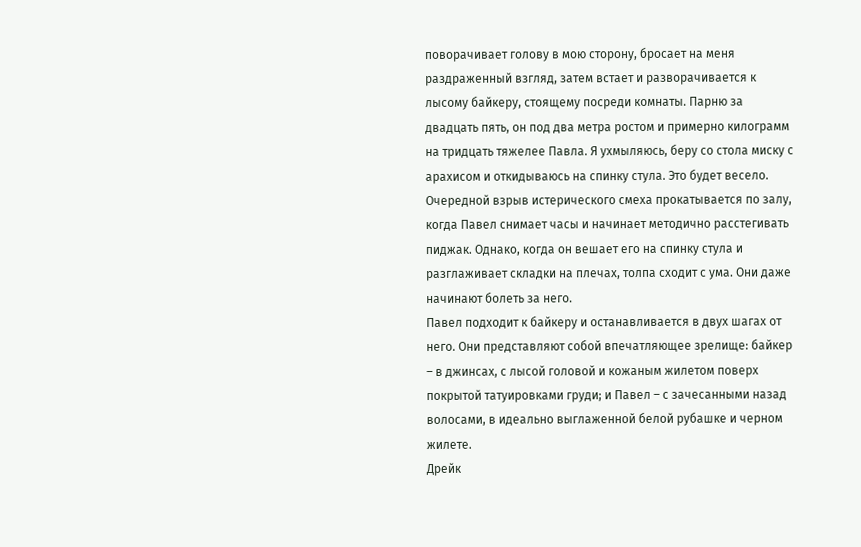поворачивает голову в мою сторону, бросает на меня раздраженный взгляд, затем встает и разворачивается к лысому байкеру, стоящему посреди комнаты. Парню за двадцать пять, он под два метра ростом и примерно килограмм на тридцать тяжелее Павла. Я ухмыляюсь, беру со стола миску с арахисом и откидываюсь на спинку стула. Это будет весело.
Очередной взрыв истерического смеха прокатывается по залу, когда Павел снимает часы и начинает методично расстегивать пиджак. Однако, когда он вешает его на спинку стула и разглаживает складки на плечах, толпа сходит с ума. Они даже начинают болеть за него.
Павел подходит к байкеру и останавливается в двух шагах от него. Они представляют собой впечатляющее зрелище: байкер – в джинсах, с лысой головой и кожаным жилетом поверх покрытой татуировками груди; и Павел – с зачесанными назад волосами, в идеально выглаженной белой рубашке и черном жилете.
Дрейк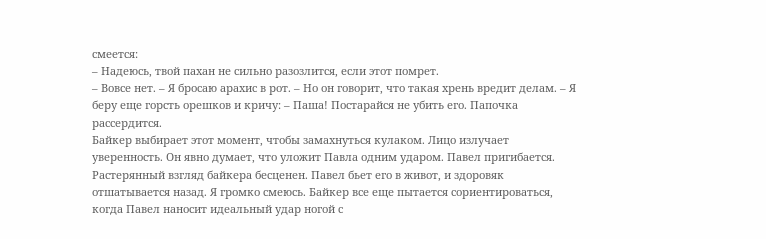смеется:
– Надеюсь, твой пахан не сильно разозлится, если этот помрет.
– Вовсе нет. – Я бросаю арахис в рот. – Но он говорит, что такая хрень вредит делам. – Я беру еще горсть орешков и кричу: – Паша! Постарайся не убить его. Папочка рассердится.
Байкер выбирает этот момент, чтобы замахнуться кулаком. Лицо излучает уверенность. Он явно думает, что уложит Павла одним ударом. Павел пригибается. Растерянный взгляд байкера бесценен. Павел бьет его в живот, и здоровяк отшатывается назад. Я громко смеюсь. Байкер все еще пытается сориентироваться, когда Павел наносит идеальный удар ногой с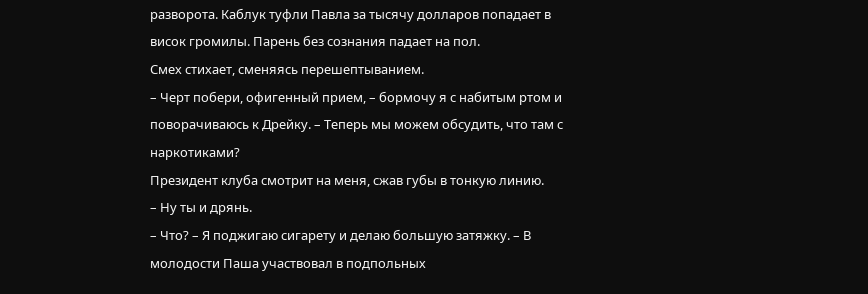разворота. Каблук туфли Павла за тысячу долларов попадает в висок громилы. Парень без сознания падает на пол.
Смех стихает, сменяясь перешептыванием.
– Черт побери, офигенный прием, – бормочу я с набитым ртом и поворачиваюсь к Дрейку. – Теперь мы можем обсудить, что там с наркотиками?
Президент клуба смотрит на меня, сжав губы в тонкую линию.
– Ну ты и дрянь.
– Что? – Я поджигаю сигарету и делаю большую затяжку. – В молодости Паша участвовал в подпольных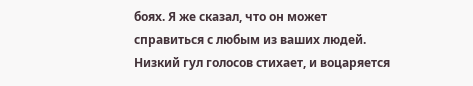боях. Я же сказал, что он может справиться с любым из ваших людей.
Низкий гул голосов стихает, и воцаряется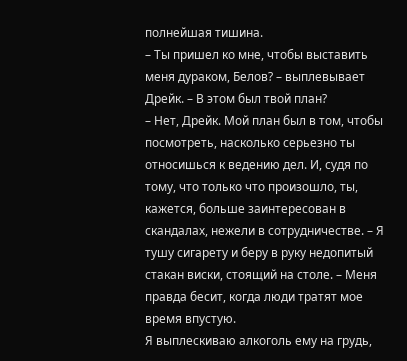полнейшая тишина.
– Ты пришел ко мне, чтобы выставить меня дураком, Белов? – выплевывает Дрейк. – В этом был твой план?
– Нет, Дрейк. Мой план был в том, чтобы посмотреть, насколько серьезно ты относишься к ведению дел. И, судя по тому, что только что произошло, ты, кажется, больше заинтересован в скандалах, нежели в сотрудничестве. – Я тушу сигарету и беру в руку недопитый стакан виски, стоящий на столе. – Меня правда бесит, когда люди тратят мое время впустую.
Я выплескиваю алкоголь ему на грудь,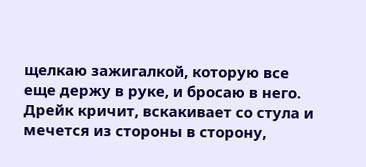щелкаю зажигалкой, которую все еще держу в руке, и бросаю в него.
Дрейк кричит, вскакивает со стула и мечется из стороны в сторону,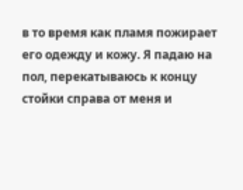в то время как пламя пожирает его одежду и кожу. Я падаю на пол, перекатываюсь к концу стойки справа от меня и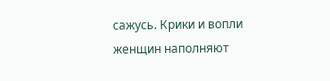сажусь. Крики и вопли женщин наполняют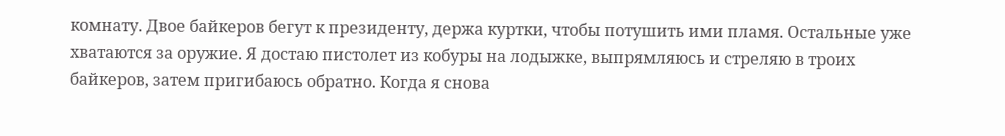комнату. Двое байкеров бегут к президенту, держа куртки, чтобы потушить ими пламя. Остальные уже хватаются за оружие. Я достаю пистолет из кобуры на лодыжке, выпрямляюсь и стреляю в троих байкеров, затем пригибаюсь обратно. Когда я снова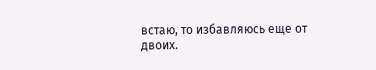встаю, то избавляюсь еще от двоих.